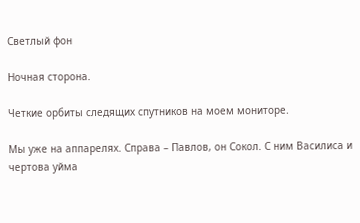Светлый фон

Ночная сторона.

Четкие орбиты следящих спутников на моем мониторе.

Мы уже на аппарелях. Справа – Павлов, он Сокол. С ним Василиса и чертова уйма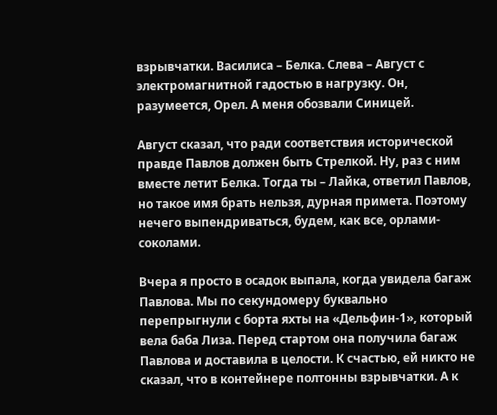взрывчатки. Василиса – Белка. Слева – Август с электромагнитной гадостью в нагрузку. Он, разумеется, Орел. А меня обозвали Синицей.

Август сказал, что ради соответствия исторической правде Павлов должен быть Стрелкой. Ну, раз с ним вместе летит Белка. Тогда ты – Лайка, ответил Павлов, но такое имя брать нельзя, дурная примета. Поэтому нечего выпендриваться, будем, как все, орлами-соколами.

Вчера я просто в осадок выпала, когда увидела багаж Павлова. Мы по секундомеру буквально перепрыгнули с борта яхты на «Дельфин-1», который вела баба Лиза. Перед стартом она получила багаж Павлова и доставила в целости. К счастью, ей никто не сказал, что в контейнере полтонны взрывчатки. А к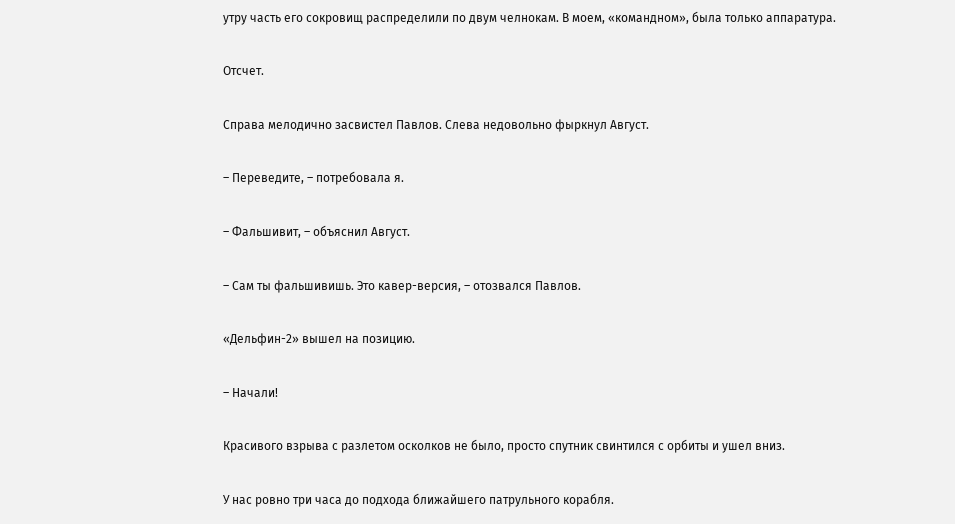утру часть его сокровищ распределили по двум челнокам. В моем, «командном», была только аппаратура.

Отсчет.

Справа мелодично засвистел Павлов. Слева недовольно фыркнул Август.

– Переведите, – потребовала я.

– Фальшивит, – объяснил Август.

– Сам ты фальшивишь. Это кавер-версия, – отозвался Павлов.

«Дельфин-2» вышел на позицию.

– Начали!

Красивого взрыва с разлетом осколков не было, просто спутник свинтился с орбиты и ушел вниз.

У нас ровно три часа до подхода ближайшего патрульного корабля.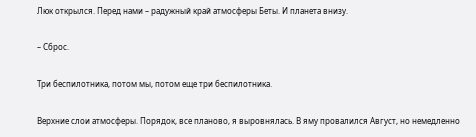Люк открылся. Перед нами – радужный край атмосферы Беты. И планета внизу.

– Сброс.

Три беспилотника, потом мы, потом еще три беспилотника.

Верхние слои атмосферы. Порядок, все планово, я выровнялась. В яму провалился Август, но немедленно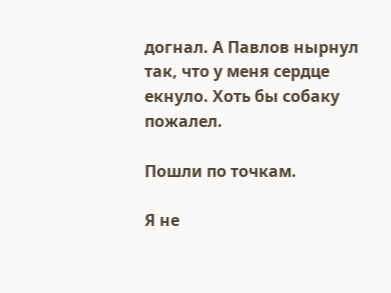догнал. А Павлов нырнул так, что у меня сердце екнуло. Хоть бы собаку пожалел.

Пошли по точкам.

Я не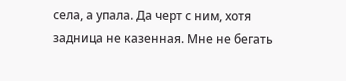села, а упала. Да черт с ним, хотя задница не казенная. Мне не бегать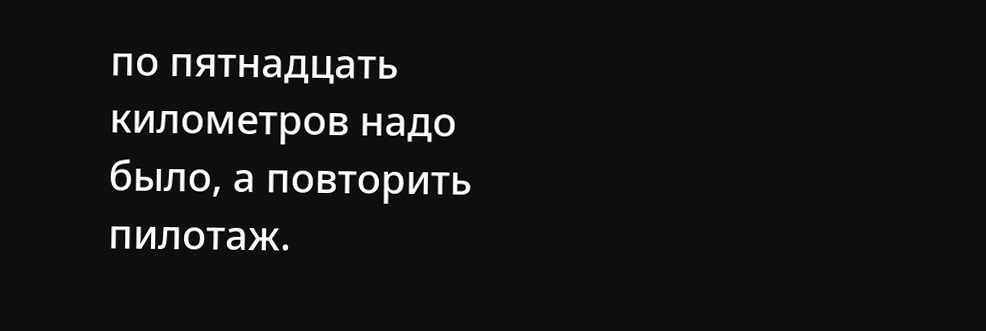по пятнадцать километров надо было, а повторить пилотаж.